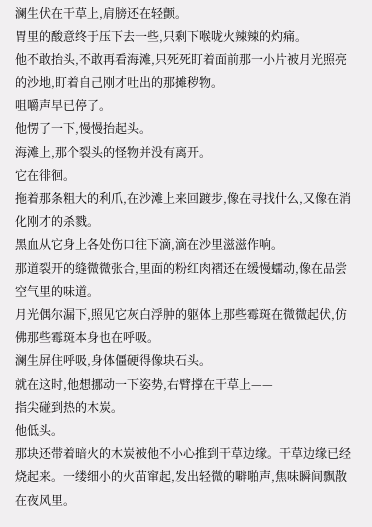澜生伏在干草上,肩膀还在轻颤。
胃里的酸意终于压下去一些,只剩下喉咙火辣辣的灼痛。
他不敢抬头,不敢再看海滩,只死死盯着面前那一小片被月光照亮的沙地,盯着自己刚才吐出的那摊秽物。
咀嚼声早已停了。
他愣了一下,慢慢抬起头。
海滩上,那个裂头的怪物并没有离开。
它在徘徊。
拖着那条粗大的利爪,在沙滩上来回踱步,像在寻找什么,又像在消化刚才的杀戮。
黑血从它身上各处伤口往下滴,滴在沙里滋滋作响。
那道裂开的缝微微张合,里面的粉红肉褶还在缓慢蠕动,像在品尝空气里的味道。
月光偶尔漏下,照见它灰白浮肿的躯体上那些霉斑在微微起伏,仿佛那些霉斑本身也在呼吸。
澜生屏住呼吸,身体僵硬得像块石头。
就在这时,他想挪动一下姿势,右臂撑在干草上——
指尖碰到热的木炭。
他低头。
那块还带着暗火的木炭被他不小心推到干草边缘。干草边缘已经烧起来。一缕细小的火苗窜起,发出轻微的噼啪声,焦味瞬间飘散在夜风里。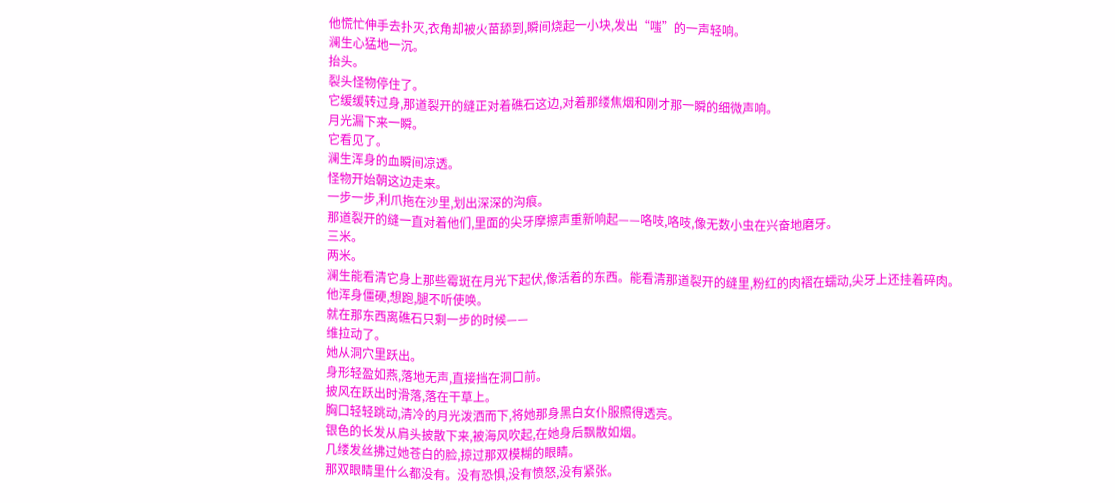他慌忙伸手去扑灭,衣角却被火苗舔到,瞬间烧起一小块,发出“嗤”的一声轻响。
澜生心猛地一沉。
抬头。
裂头怪物停住了。
它缓缓转过身,那道裂开的缝正对着礁石这边,对着那缕焦烟和刚才那一瞬的细微声响。
月光漏下来一瞬。
它看见了。
澜生浑身的血瞬间凉透。
怪物开始朝这边走来。
一步一步,利爪拖在沙里,划出深深的沟痕。
那道裂开的缝一直对着他们,里面的尖牙摩擦声重新响起——咯吱,咯吱,像无数小虫在兴奋地磨牙。
三米。
两米。
澜生能看清它身上那些霉斑在月光下起伏,像活着的东西。能看清那道裂开的缝里,粉红的肉褶在蠕动,尖牙上还挂着碎肉。
他浑身僵硬,想跑,腿不听使唤。
就在那东西离礁石只剩一步的时候——
维拉动了。
她从洞穴里跃出。
身形轻盈如燕,落地无声,直接挡在洞口前。
披风在跃出时滑落,落在干草上。
胸口轻轻跳动,清冷的月光泼洒而下,将她那身黑白女仆服照得透亮。
银色的长发从肩头披散下来,被海风吹起,在她身后飘散如烟。
几缕发丝拂过她苍白的脸,掠过那双模糊的眼睛。
那双眼睛里什么都没有。没有恐惧,没有愤怒,没有紧张。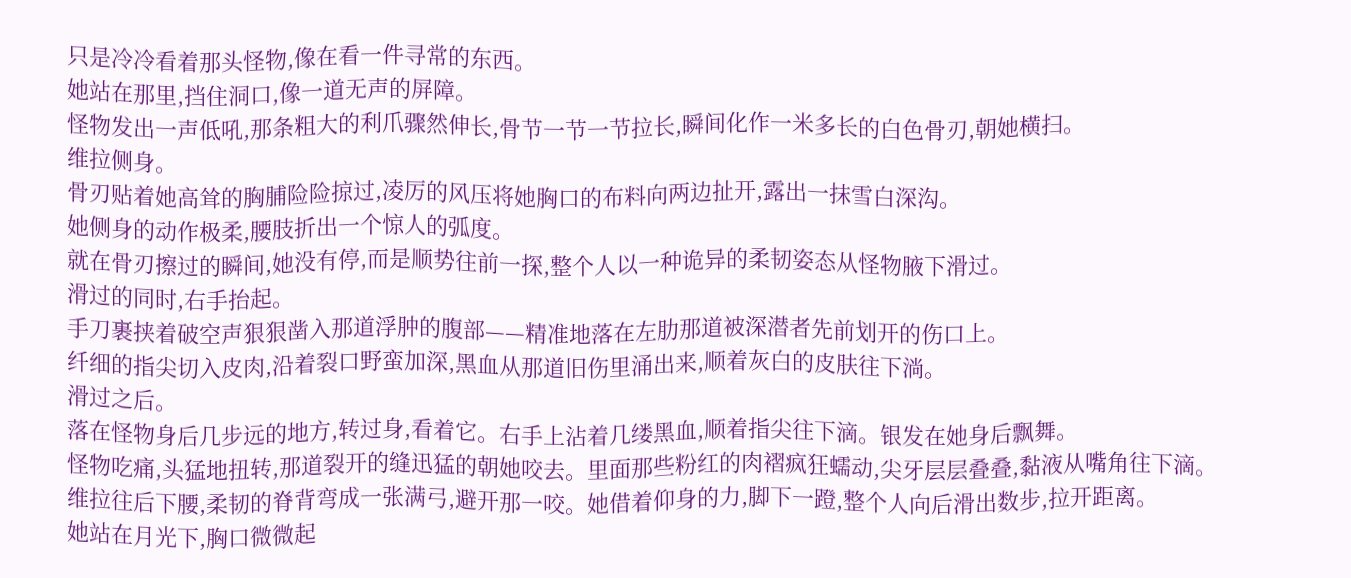只是冷冷看着那头怪物,像在看一件寻常的东西。
她站在那里,挡住洞口,像一道无声的屏障。
怪物发出一声低吼,那条粗大的利爪骤然伸长,骨节一节一节拉长,瞬间化作一米多长的白色骨刃,朝她横扫。
维拉侧身。
骨刃贴着她高耸的胸脯险险掠过,凌厉的风压将她胸口的布料向两边扯开,露出一抹雪白深沟。
她侧身的动作极柔,腰肢折出一个惊人的弧度。
就在骨刃擦过的瞬间,她没有停,而是顺势往前一探,整个人以一种诡异的柔韧姿态从怪物腋下滑过。
滑过的同时,右手抬起。
手刀裹挟着破空声狠狠凿入那道浮肿的腹部——精准地落在左肋那道被深潜者先前划开的伤口上。
纤细的指尖切入皮肉,沿着裂口野蛮加深,黑血从那道旧伤里涌出来,顺着灰白的皮肤往下淌。
滑过之后。
落在怪物身后几步远的地方,转过身,看着它。右手上沾着几缕黑血,顺着指尖往下滴。银发在她身后飘舞。
怪物吃痛,头猛地扭转,那道裂开的缝迅猛的朝她咬去。里面那些粉红的肉褶疯狂蠕动,尖牙层层叠叠,黏液从嘴角往下滴。
维拉往后下腰,柔韧的脊背弯成一张满弓,避开那一咬。她借着仰身的力,脚下一蹬,整个人向后滑出数步,拉开距离。
她站在月光下,胸口微微起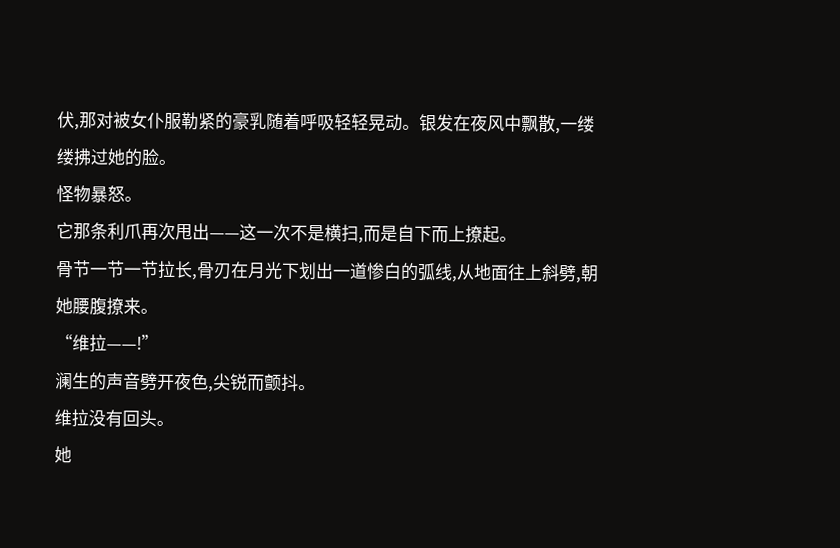伏,那对被女仆服勒紧的豪乳随着呼吸轻轻晃动。银发在夜风中飘散,一缕缕拂过她的脸。
怪物暴怒。
它那条利爪再次甩出——这一次不是横扫,而是自下而上撩起。
骨节一节一节拉长,骨刃在月光下划出一道惨白的弧线,从地面往上斜劈,朝她腰腹撩来。
“维拉——!”
澜生的声音劈开夜色,尖锐而颤抖。
维拉没有回头。
她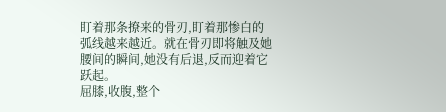盯着那条撩来的骨刃,盯着那惨白的弧线越来越近。就在骨刃即将触及她腰间的瞬间,她没有后退,反而迎着它跃起。
屈膝,收腹,整个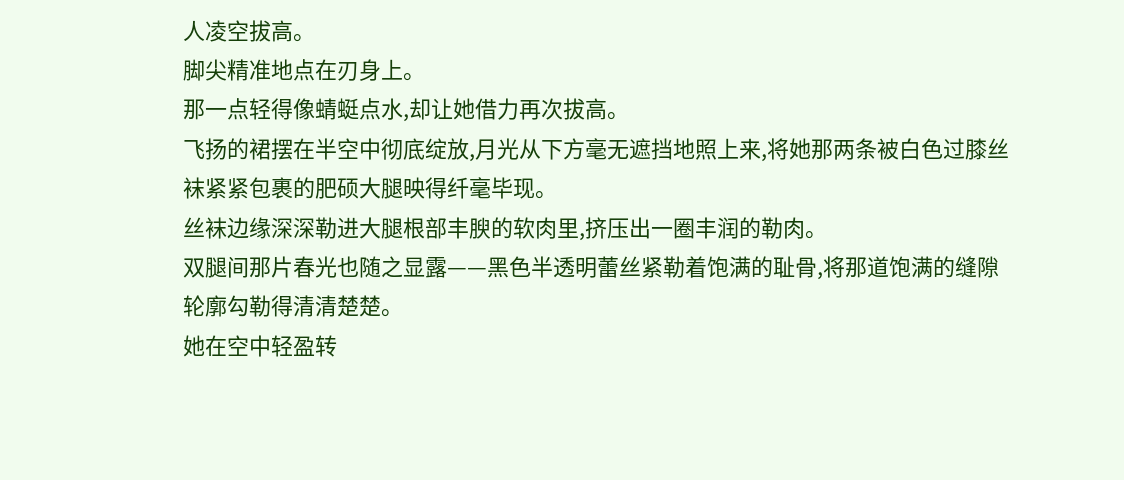人凌空拔高。
脚尖精准地点在刃身上。
那一点轻得像蜻蜓点水,却让她借力再次拔高。
飞扬的裙摆在半空中彻底绽放,月光从下方毫无遮挡地照上来,将她那两条被白色过膝丝袜紧紧包裹的肥硕大腿映得纤毫毕现。
丝袜边缘深深勒进大腿根部丰腴的软肉里,挤压出一圈丰润的勒肉。
双腿间那片春光也随之显露——黑色半透明蕾丝紧勒着饱满的耻骨,将那道饱满的缝隙轮廓勾勒得清清楚楚。
她在空中轻盈转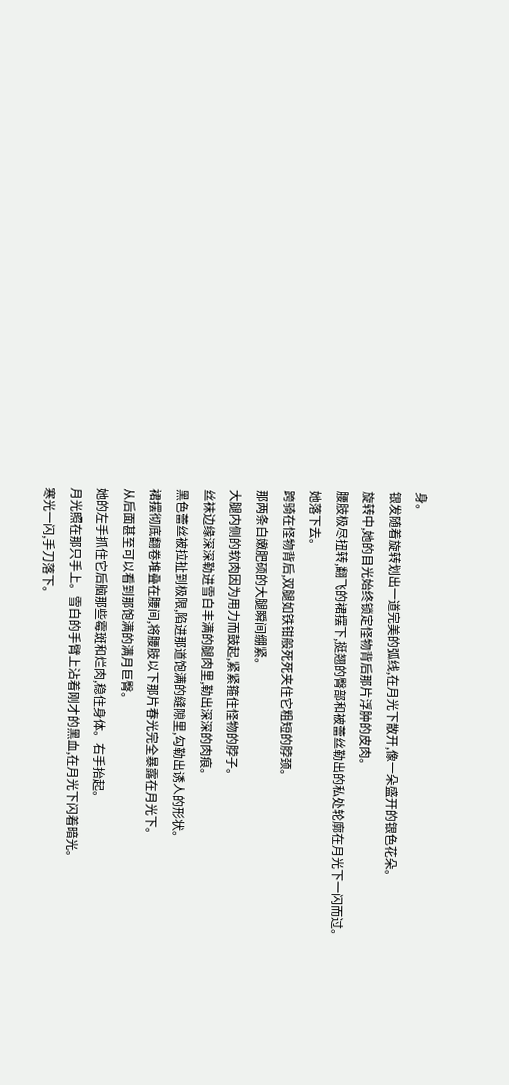身。
银发随着旋转划出一道完美的弧线,在月光下散开,像一朵盛开的银色花朵。
旋转中,她的目光始终锁定怪物背后那片浮肿的皮肉。
腰肢极尽扭转,翻飞的裙摆下,挺翘的臀部和被蕾丝勒出的私处轮廓在月光下一闪而过。
她落下去。
跨骑在怪物背后,双腿如铁钳般死死夹住它粗短的脖颈。
那两条白嫩肥硕的大腿瞬间绷紧。
大腿内侧的软肉因为用力而鼓起,紧紧箍住怪物的脖子。
丝袜边缘深深勒进雪白丰满的腿肉里,勒出深深的肉痕。
黑色蕾丝被拉扯到极限,陷进那道饱满的缝隙里,勾勒出诱人的形状。
裙摆彻底翻卷堆叠在腰间,将腰肢以下那片春光完全暴露在月光下。
从后面甚至可以看到那饱满的满月巨臀。
她的左手抓住它后脑那些霉斑和烂肉,稳住身体。右手抬起。
月光照在那只手上。雪白的手臂上沾着刚才的黑血,在月光下闪着暗光。
寒光一闪,手刀落下。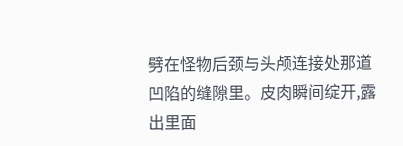劈在怪物后颈与头颅连接处那道凹陷的缝隙里。皮肉瞬间绽开,露出里面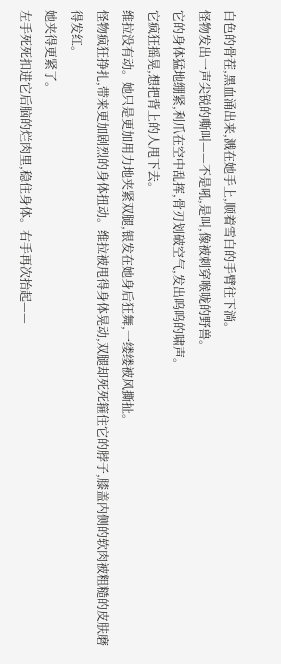白色的骨茬,黑血涌出来,溅在她手上,顺着雪白的手臂往下淌。
怪物发出一声尖锐的嘶叫——不是吼,是叫,像被刺穿喉咙的野兽。
它的身体猛地绷紧,利爪在空中乱挥,骨刃划破空气,发出呜呜的啸声。
它疯狂摇晃,想把背上的人甩下去。
维拉没有动。她只是更加用力地夹紧双腿,银发在她身后狂舞,一缕缕被风撕扯。
怪物疯狂挣扎,带来更加剧烈的身体扭动。维拉被甩得身体晃动,双腿却死死箍住它的脖子,膝盖内侧的软肉被粗糙的皮肤磨得发红。
她夹得更紧了。
左手死死扣进它后脑的烂肉里,稳住身体。右手再次抬起——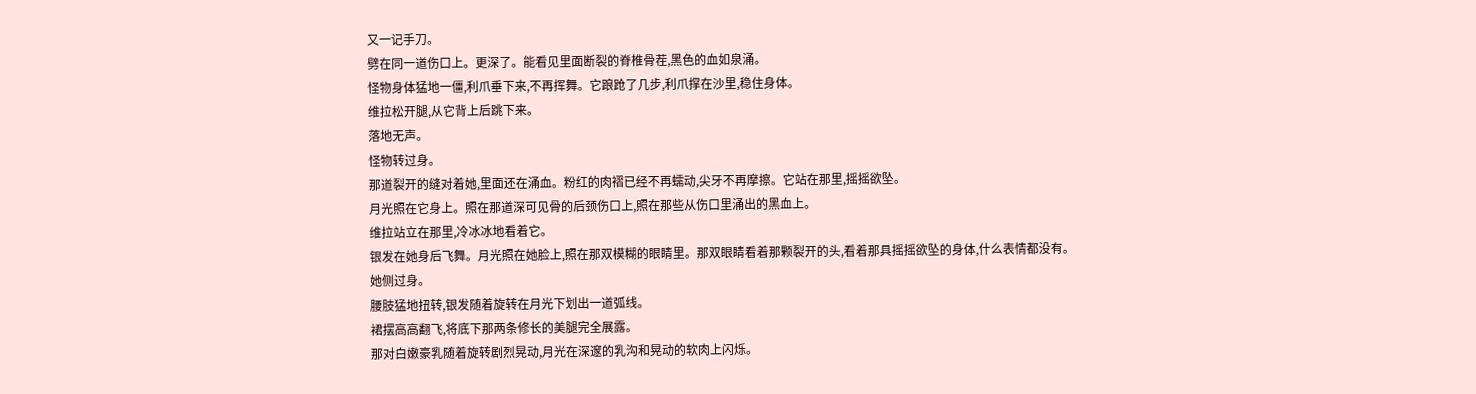又一记手刀。
劈在同一道伤口上。更深了。能看见里面断裂的脊椎骨茬,黑色的血如泉涌。
怪物身体猛地一僵,利爪垂下来,不再挥舞。它踉跄了几步,利爪撑在沙里,稳住身体。
维拉松开腿,从它背上后跳下来。
落地无声。
怪物转过身。
那道裂开的缝对着她,里面还在涌血。粉红的肉褶已经不再蠕动,尖牙不再摩擦。它站在那里,摇摇欲坠。
月光照在它身上。照在那道深可见骨的后颈伤口上,照在那些从伤口里涌出的黑血上。
维拉站立在那里,冷冰冰地看着它。
银发在她身后飞舞。月光照在她脸上,照在那双模糊的眼睛里。那双眼睛看着那颗裂开的头,看着那具摇摇欲坠的身体,什么表情都没有。
她侧过身。
腰肢猛地扭转,银发随着旋转在月光下划出一道弧线。
裙摆高高翻飞,将底下那两条修长的美腿完全展露。
那对白嫩豪乳随着旋转剧烈晃动,月光在深邃的乳沟和晃动的软肉上闪烁。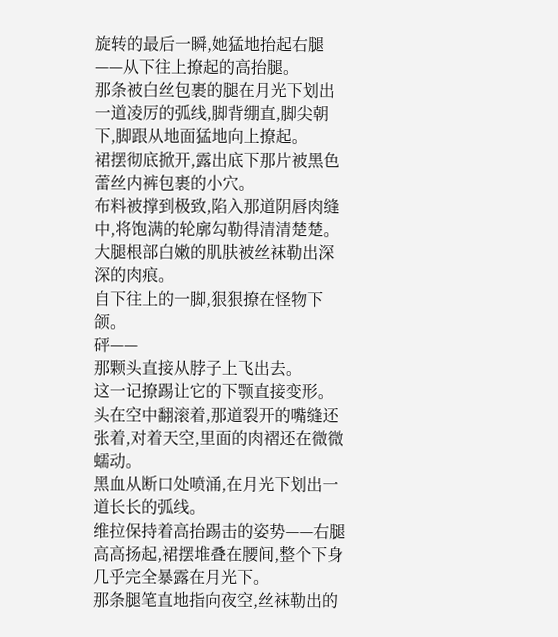旋转的最后一瞬,她猛地抬起右腿——从下往上撩起的高抬腿。
那条被白丝包裹的腿在月光下划出一道凌厉的弧线,脚背绷直,脚尖朝下,脚跟从地面猛地向上撩起。
裙摆彻底掀开,露出底下那片被黑色蕾丝内裤包裹的小穴。
布料被撑到极致,陷入那道阴唇肉缝中,将饱满的轮廓勾勒得清清楚楚。
大腿根部白嫩的肌肤被丝袜勒出深深的肉痕。
自下往上的一脚,狠狠撩在怪物下颌。
砰——
那颗头直接从脖子上飞出去。
这一记撩踢让它的下颚直接变形。
头在空中翻滚着,那道裂开的嘴缝还张着,对着天空,里面的肉褶还在微微蠕动。
黑血从断口处喷涌,在月光下划出一道长长的弧线。
维拉保持着高抬踢击的姿势——右腿高高扬起,裙摆堆叠在腰间,整个下身几乎完全暴露在月光下。
那条腿笔直地指向夜空,丝袜勒出的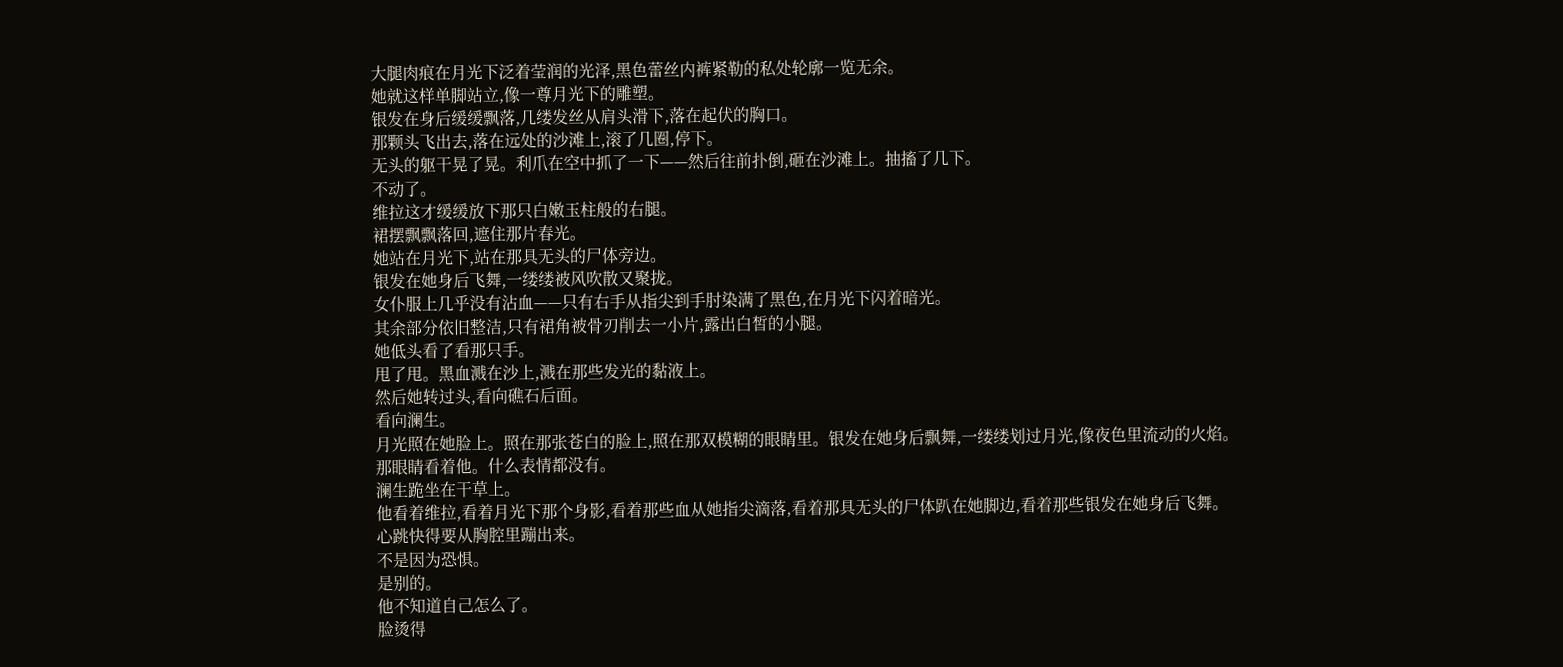大腿肉痕在月光下泛着莹润的光泽,黑色蕾丝内裤紧勒的私处轮廓一览无余。
她就这样单脚站立,像一尊月光下的雕塑。
银发在身后缓缓飘落,几缕发丝从肩头滑下,落在起伏的胸口。
那颗头飞出去,落在远处的沙滩上,滚了几圈,停下。
无头的躯干晃了晃。利爪在空中抓了一下——然后往前扑倒,砸在沙滩上。抽搐了几下。
不动了。
维拉这才缓缓放下那只白嫩玉柱般的右腿。
裙摆飘飘落回,遮住那片春光。
她站在月光下,站在那具无头的尸体旁边。
银发在她身后飞舞,一缕缕被风吹散又聚拢。
女仆服上几乎没有沾血——只有右手从指尖到手肘染满了黑色,在月光下闪着暗光。
其余部分依旧整洁,只有裙角被骨刃削去一小片,露出白皙的小腿。
她低头看了看那只手。
甩了甩。黑血溅在沙上,溅在那些发光的黏液上。
然后她转过头,看向礁石后面。
看向澜生。
月光照在她脸上。照在那张苍白的脸上,照在那双模糊的眼睛里。银发在她身后飘舞,一缕缕划过月光,像夜色里流动的火焰。
那眼睛看着他。什么表情都没有。
澜生跪坐在干草上。
他看着维拉,看着月光下那个身影,看着那些血从她指尖滴落,看着那具无头的尸体趴在她脚边,看着那些银发在她身后飞舞。
心跳快得要从胸腔里蹦出来。
不是因为恐惧。
是别的。
他不知道自己怎么了。
脸烫得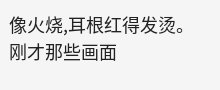像火烧,耳根红得发烫。
刚才那些画面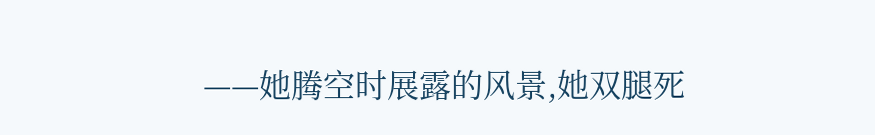——她腾空时展露的风景,她双腿死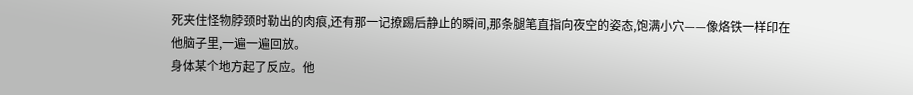死夹住怪物脖颈时勒出的肉痕,还有那一记撩踢后静止的瞬间,那条腿笔直指向夜空的姿态,饱满小穴——像烙铁一样印在他脑子里,一遍一遍回放。
身体某个地方起了反应。他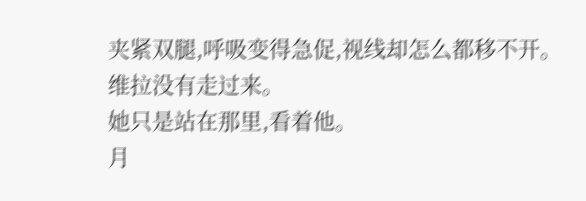夹紧双腿,呼吸变得急促,视线却怎么都移不开。
维拉没有走过来。
她只是站在那里,看着他。
月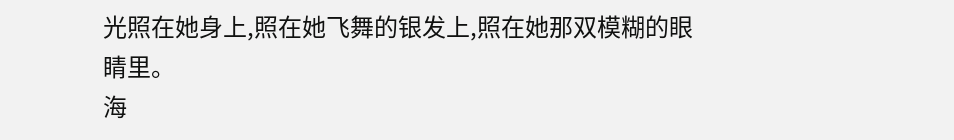光照在她身上,照在她飞舞的银发上,照在她那双模糊的眼睛里。
海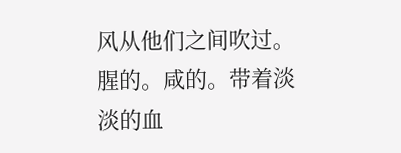风从他们之间吹过。腥的。咸的。带着淡淡的血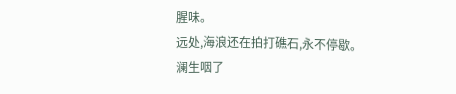腥味。
远处,海浪还在拍打礁石,永不停歇。
澜生咽了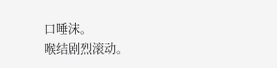口唾沫。
喉结剧烈滚动。